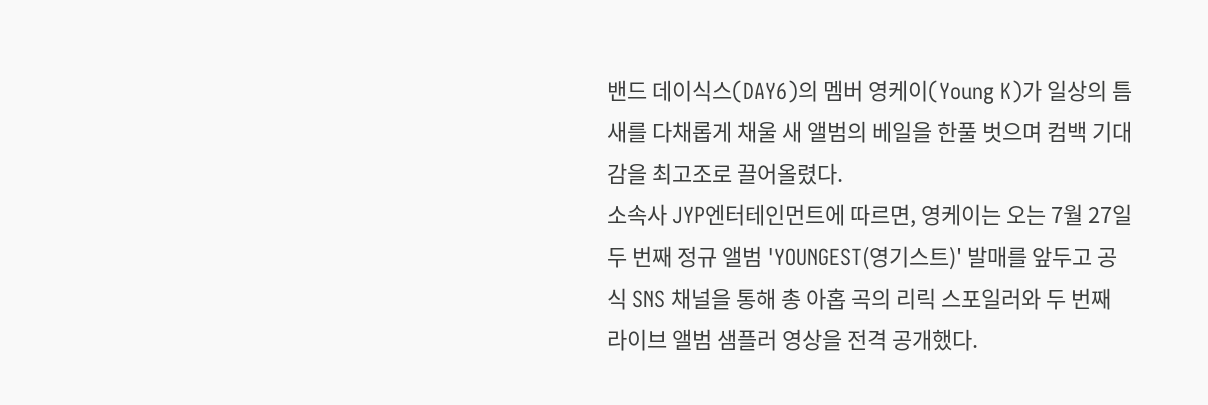밴드 데이식스(DAY6)의 멤버 영케이(Young K)가 일상의 틈새를 다채롭게 채울 새 앨범의 베일을 한풀 벗으며 컴백 기대감을 최고조로 끌어올렸다.
소속사 JYP엔터테인먼트에 따르면, 영케이는 오는 7월 27일 두 번째 정규 앨범 'YOUNGEST(영기스트)' 발매를 앞두고 공식 SNS 채널을 통해 총 아홉 곡의 리릭 스포일러와 두 번째 라이브 앨범 샘플러 영상을 전격 공개했다.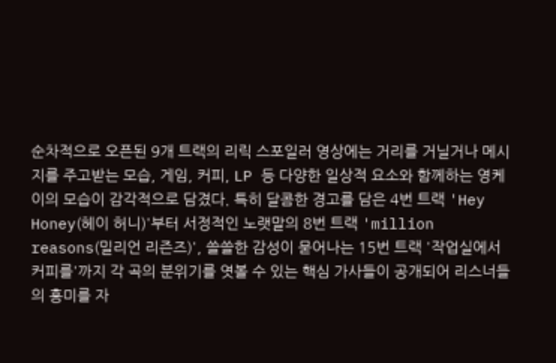순차적으로 오픈된 9개 트랙의 리릭 스포일러 영상에는 거리를 거닐거나 메시지를 주고받는 모습, 게임, 커피, LP 등 다양한 일상적 요소와 함께하는 영케이의 모습이 감각적으로 담겼다. 특히 달콤한 경고를 담은 4번 트랙 'Hey Honey(헤이 허니)'부터 서정적인 노랫말의 8번 트랙 'million reasons(밀리언 리즌즈)', 쓸쓸한 감성이 묻어나는 15번 트랙 '작업실에서 커피를'까지 각 곡의 분위기를 엿볼 수 있는 핵심 가사들이 공개되어 리스너들의 흥미를 자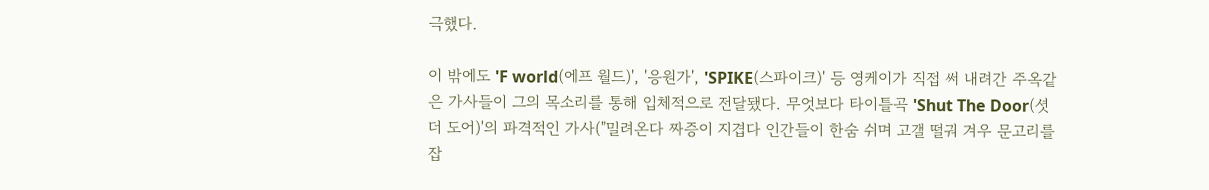극했다.

이 밖에도 'F world(에프 월드)', '응원가', 'SPIKE(스파이크)' 등 영케이가 직접 써 내려간 주옥같은 가사들이 그의 목소리를 통해 입체적으로 전달됐다. 무엇보다 타이틀곡 'Shut The Door(셧 더 도어)'의 파격적인 가사("밀려온다 짜증이 지겹다 인간들이 한숨 쉬며 고갤 떨궈 겨우 문고리를 잡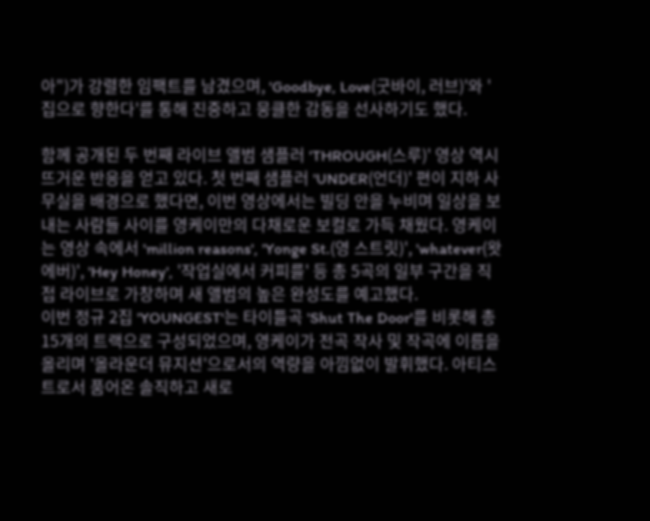아")가 강렬한 임팩트를 남겼으며, 'Goodbye, Love(굿바이, 러브)'와 '집으로 향한다'를 통해 진중하고 뭉클한 감동을 선사하기도 했다.

함께 공개된 두 번째 라이브 앨범 샘플러 'THROUGH(스루)' 영상 역시 뜨거운 반응을 얻고 있다. 첫 번째 샘플러 'UNDER(언더)' 편이 지하 사무실을 배경으로 했다면, 이번 영상에서는 빌딩 안을 누비며 일상을 보내는 사람들 사이를 영케이만의 다채로운 보컬로 가득 채웠다. 영케이는 영상 속에서 'million reasons', 'Yonge St.(영 스트릿)', 'whatever(왓에버)', 'Hey Honey', '작업실에서 커피를' 등 총 5곡의 일부 구간을 직접 라이브로 가창하며 새 앨범의 높은 완성도를 예고했다.
이번 정규 2집 'YOUNGEST'는 타이틀곡 'Shut The Door'를 비롯해 총 15개의 트랙으로 구성되었으며, 영케이가 전곡 작사 및 작곡에 이름을 올리며 '올라운더 뮤지션'으로서의 역량을 아낌없이 발휘했다. 아티스트로서 품어온 솔직하고 새로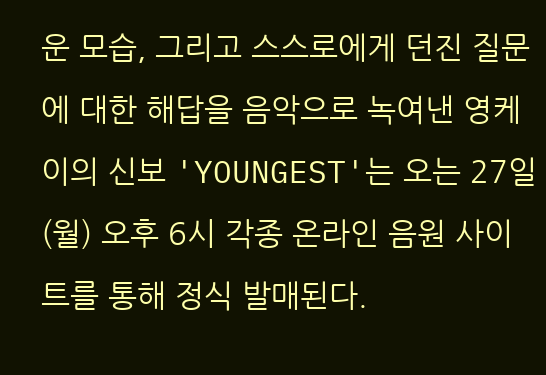운 모습, 그리고 스스로에게 던진 질문에 대한 해답을 음악으로 녹여낸 영케이의 신보 'YOUNGEST'는 오는 27일(월) 오후 6시 각종 온라인 음원 사이트를 통해 정식 발매된다.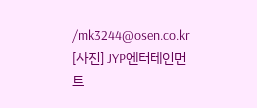/mk3244@osen.co.kr
[사진] JYP엔터테인먼트